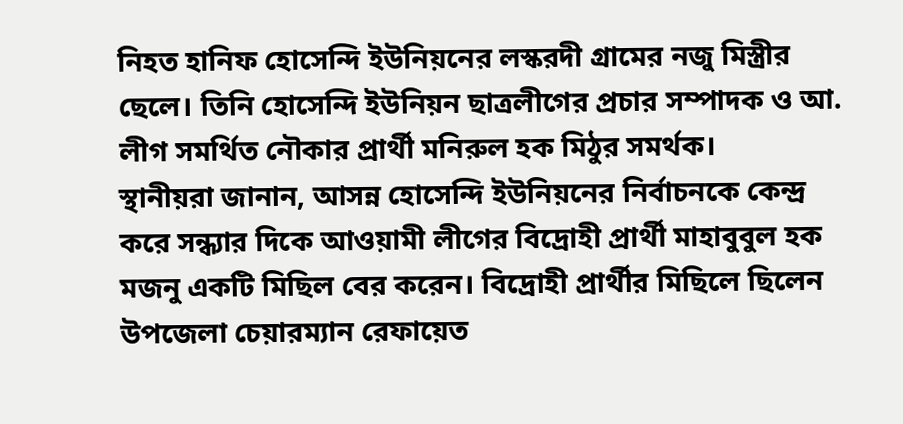নিহত হানিফ হোসেন্দি ইউনিয়নের লস্করদী গ্রামের নজু মিস্ত্রীর ছেলে। তিনি হোসেন্দি ইউনিয়ন ছাত্রলীগের প্রচার সম্পাদক ও আ. লীগ সমর্থিত নৌকার প্রার্থী মনিরুল হক মিঠুর সমর্থক।
স্থানীয়রা জানান, আসন্ন হোসেন্দি ইউনিয়নের নির্বাচনকে কেন্দ্র করে সন্ধ্যার দিকে আওয়ামী লীগের বিদ্রোহী প্রার্থী মাহাবুবুল হক মজনু একটি মিছিল বের করেন। বিদ্রোহী প্রার্থীর মিছিলে ছিলেন উপজেলা চেয়ারম্যান রেফায়েত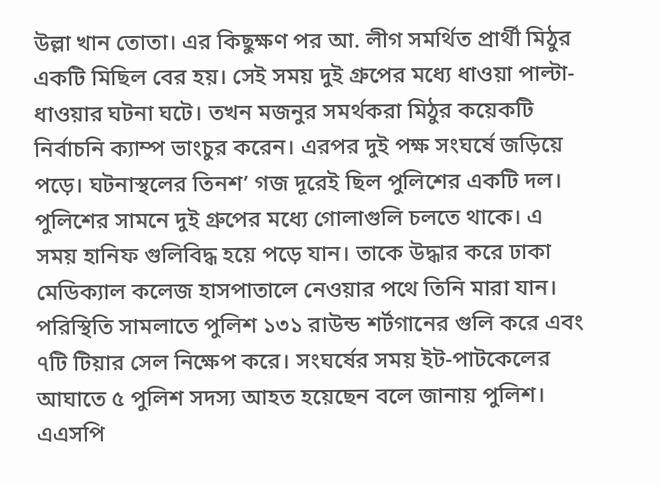উল্লা খান তোতা। এর কিছুক্ষণ পর আ. লীগ সমর্থিত প্রার্থী মিঠুর একটি মিছিল বের হয়। সেই সময় দুই গ্রুপের মধ্যে ধাওয়া পাল্টা-ধাওয়ার ঘটনা ঘটে। তখন মজনুর সমর্থকরা মিঠুর কয়েকটি নির্বাচনি ক্যাম্প ভাংচুর করেন। এরপর দুই পক্ষ সংঘর্ষে জড়িয়ে পড়ে। ঘটনাস্থলের তিনশ’ গজ দূরেই ছিল পুলিশের একটি দল। পুলিশের সামনে দুই গ্রুপের মধ্যে গোলাগুলি চলতে থাকে। এ সময় হানিফ গুলিবিদ্ধ হয়ে পড়ে যান। তাকে উদ্ধার করে ঢাকা মেডিক্যাল কলেজ হাসপাতালে নেওয়ার পথে তিনি মারা যান।
পরিস্থিতি সামলাতে পুলিশ ১৩১ রাউন্ড শর্টগানের গুলি করে এবং ৭টি টিয়ার সেল নিক্ষেপ করে। সংঘর্ষের সময় ইট-পাটকেলের আঘাতে ৫ পুলিশ সদস্য আহত হয়েছেন বলে জানায় পুলিশ।
এএসপি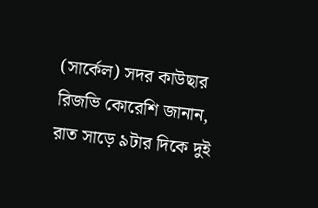(সার্কেল) সদর কাউছার রিজভি কোরেশি জানান, রাত সাড়ে ৯টার দিকে দুই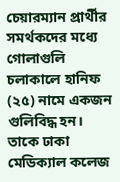চেয়ারম্যান প্রার্থীর সমর্থকদের মধ্যে গোলাগুলি চলাকালে হানিফ (২৫) নামে একজন গুলিবিদ্ধ হন। তাকে ঢাকা মেডিক্যাল কলেজ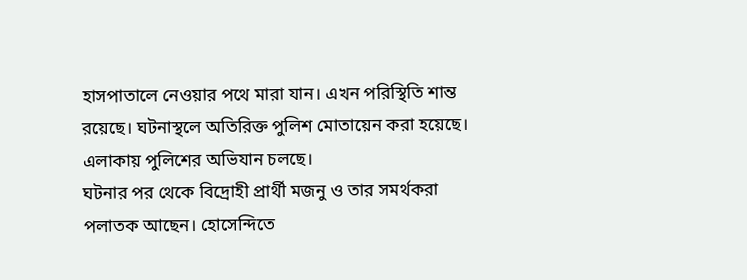হাসপাতালে নেওয়ার পথে মারা যান। এখন পরিস্থিতি শান্ত রয়েছে। ঘটনাস্থলে অতিরিক্ত পুলিশ মোতায়েন করা হয়েছে। এলাকায় পুলিশের অভিযান চলছে।
ঘটনার পর থেকে বিদ্রোহী প্রার্থী মজনু ও তার সমর্থকরা পলাতক আছেন। হোসেন্দিতে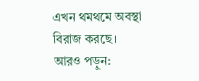এখন থমথমে অবস্থা বিরাজ করছে।
আরও পড়ুন: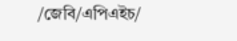/জেবি/এপিএইচ/